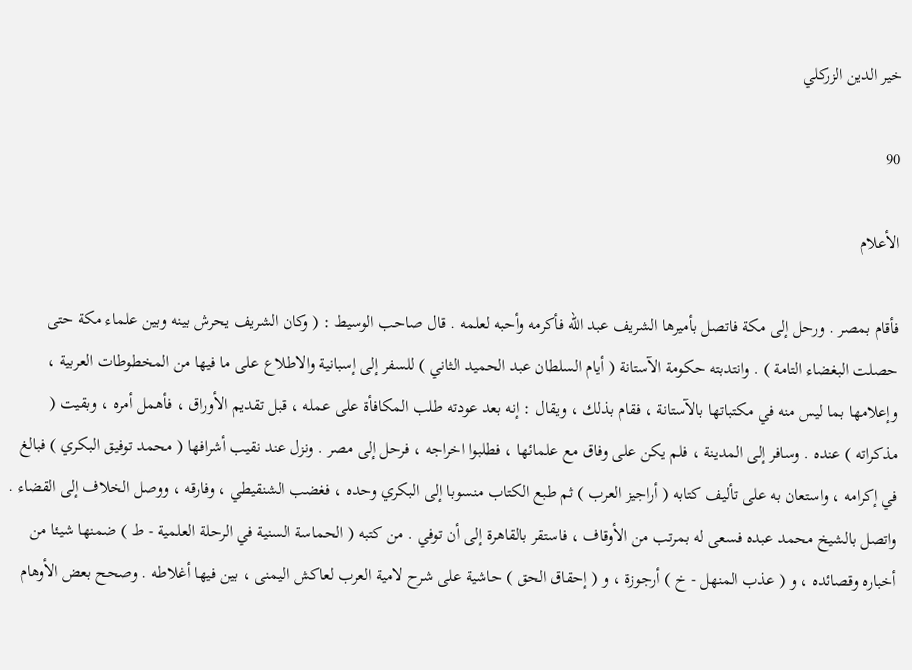خير الدين الزركلي

90

الأعلام

فأقام بمصر . ورحل إلى مكة فاتصل بأميرها الشريف عبد الله فأكرمه وأحبه لعلمه . قال صاحب الوسيط : ( وكان الشريف يحرش بينه وبين علماء مكة حتى حصلت البغضاء التامة ) . وانتدبته حكومة الآستانة ( أيام السلطان عبد الحميد الثاني ) للسفر إلى إسبانية والاطلاع على ما فيها من المخطوطات العربية ، وإعلامها بما ليس منه في مكتباتها بالآستانة ، فقام بذلك ، ويقال : إنه بعد عودته طلب المكافأة على عمله ، قبل تقديم الأوراق ، فأهمل أمره ، وبقيت ( مذكراته ) عنده . وسافر إلى المدينة ، فلم يكن على وفاق مع علمائها ، فطلبوا اخراجه ، فرحل إلى مصر . ونزل عند نقيب أشرافها ( محمد توفيق البكري ) فبالغ في إكرامه ، واستعان به على تأليف كتابه ( أراجيز العرب ) ثم طبع الكتاب منسوبا إلى البكري وحده ، فغضب الشنقيطي ، وفارقه ، ووصل الخلاف إلى القضاء . واتصل بالشيخ محمد عبده فسعى له بمرتب من الأوقاف ، فاستقر بالقاهرة إلى أن توفي . من كتبه ( الحماسة السنية في الرحلة العلمية - ط ) ضمنها شيئا من أخباره وقصائده ، و ( عذب المنهل - خ ) أرجوزة ، و ( إحقاق الحق ) حاشية على شرح لامية العرب لعاكش اليمنى ، بين فيها أغلاطه . وصحح بعض الأوهام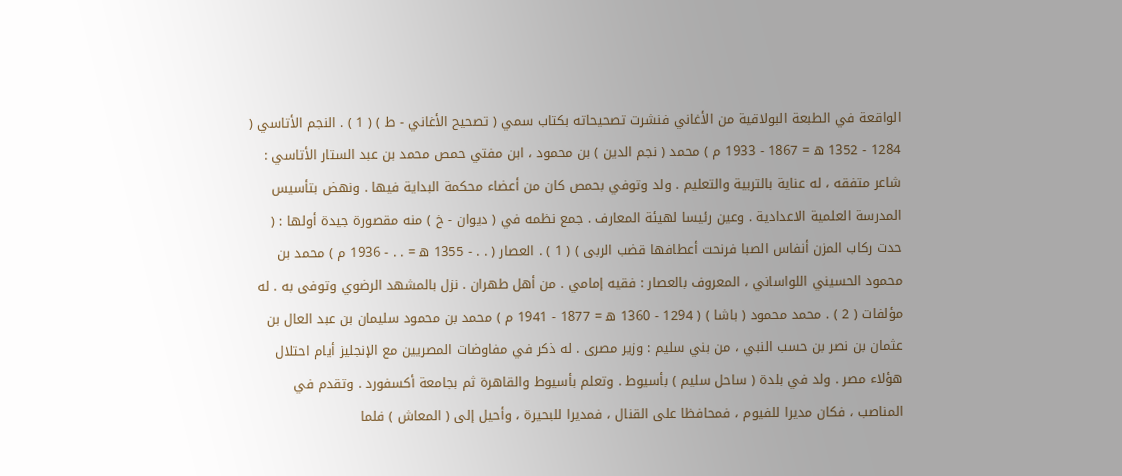الواقعة في الطبعة البولاقية من الأغاني فنشرت تصحيحاته بكتاب سمي ( تصحيح الأغاني - ط ) ( 1 ) . النجم الأتاسي ( 1284 - 1352 ه‍ = 1867 - 1933 م ) محمد ( نجم الدين ) بن محمود ، ابن مفتي حمص محمد بن عبد الستار الأتاسي : شاعر متفقه ، له عناية بالتربية والتعليم . ولد وتوفي بحمص كان من أعضاء محكمة البداية فيها . ونهض بتأسيس المدرسة العلمية الاعدادية . وعين رئيسا لهيئة المعارف . جمع نظمه في ( ديوان - خ ) منه مقصورة جيدة أولها : ( حدت ركاب المزن أنفاس الصبا فرنحت أعطافها قضب الربى ) ( 1 ) . العصار ( . . - 1355 ه‍ = . . - 1936 م ) محمد بن محمود الحسيني اللواساني ، المعروف بالعصار : فقيه إمامي . من أهل طهران . نزل بالمشهد الرضوي وتوفى به . له مؤلفات ( 2 ) . محمد محمود ( باشا ) ( 1294 - 1360 ه‍ = 1877 - 1941 م ) محمد بن محمود سليمان بن عبد العال بن عثمان بن نصر بن حسب النبي ، من بني سليم : وزير مصرى . له ذكر في مفاوضات المصريين مع الإنجليز أيام احتلال هؤلاء مصر . ولد في بلدة ( ساحل سليم ) بأسيوط . وتعلم بأسيوط والقاهرة ثم بجامعة أكسفورد . وتقدم في المناصب ، فكان مديرا للفيوم ، فمحافظا على القنال ، فمديرا للبحيرة ، وأحيل إلى ( المعاش ) فلما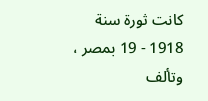كانت ثورة سنة 1918 - 19 بمصر ، وتألف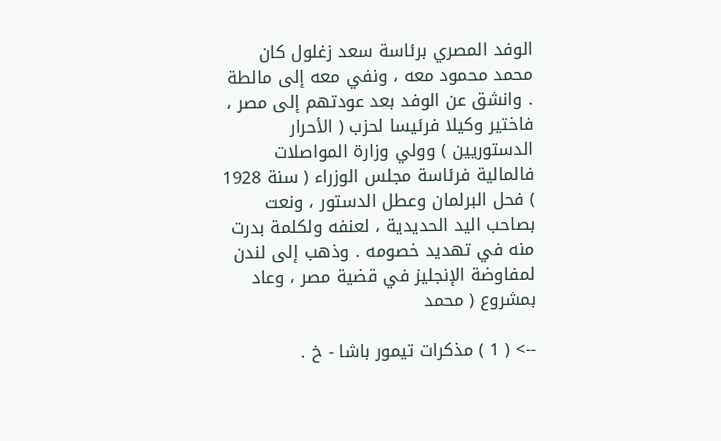الوفد المصري برئاسة سعد زغلول كان محمد محمود معه ، ونفي معه إلى مالطة . وانشق عن الوفد بعد عودتهم إلى مصر ، فاختير وكيلا فرئيسا لحزب ( الأحرار الدستوريين ) وولي وزارة المواصلات فالمالية فرئاسة مجلس الوزراء ( سنة 1928 ) فحل البرلمان وعطل الدستور ، ونعت بصاحب اليد الحديدية ، لعنفه ولكلمة بدرت منه في تهديد خصومه . وذهب إلى لندن لمفاوضة الإنجليز في قضية مصر ، وعاد بمشروع ( محمد

--> ( 1 ) مذكرات تيمور باشا - خ .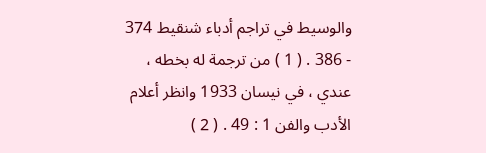والوسيط في تراجم أدباء شنقيط 374 - 386 . ( 1 ) من ترجمة له بخطه ، عندي ، في نيسان 1933 وانظر أعلام الأدب والفن 1 : 49 . ( 2 )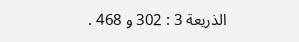الذريعة 3 : 302 و 468 .